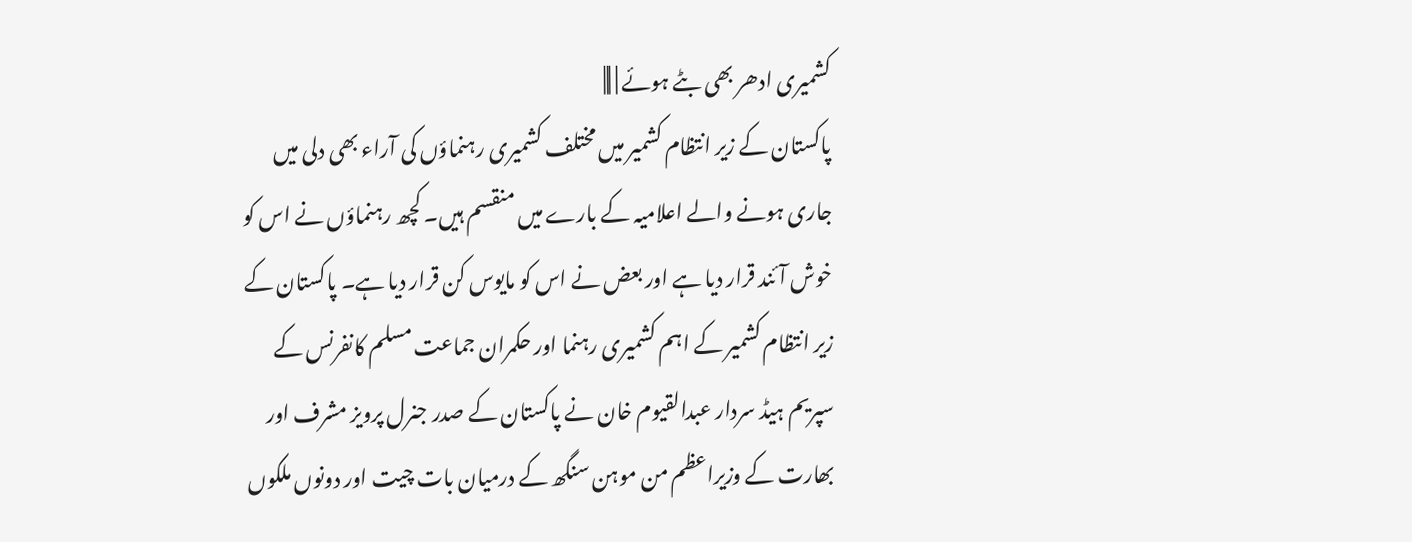کشمیری ادھر بھی بٹے ہوئے | |||
پاکستان کے زیر انتظام کشمیر میں مختلف کشمیری رہنماؤں کی آراء بھی دلی میں جاری ہونے والے اعلامیہ کے بارے میں منقسم ہیں۔ کچھ رہنماؤں نے اس کو خوش آئند قرار دیا ہے اور بعض نے اس کو مایوس کن قرار دیا ہے۔ پاکستان کے زیر انتظام کشمیر کے اہم کشمیری رہنما اور حکمران جماعت مسلم کانفرنس کے سپریم ہیڈ سردار عبدالقیوم خان نے پاکستان کے صدر جنرل پرویز مشرف اور بھارت کے وزیراعظم من موہن سنگھ کے درمیان بات چیت اور دونوں ملکوں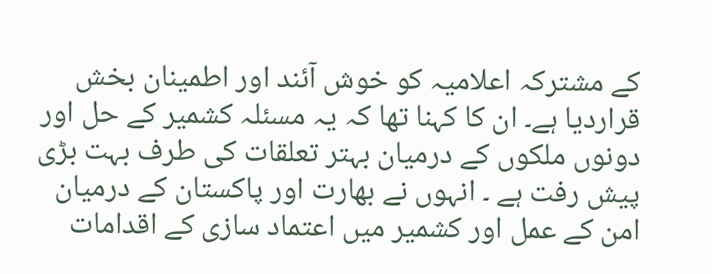کے مشترکہ اعلامیہ کو خوش آئند اور اطمینان بخش قراردیا ہے۔ ان کا کہنا تھا کہ یہ مسئلہ کشمیر کے حل اور دونوں ملکوں کے درمیان بہتر تعلقات کی طرف بہت بڑی پیش رفت ہے ۔ انہوں نے بھارت اور پاکستان کے درمیان امن کے عمل اور کشمیر میں اعتماد سازی کے اقدامات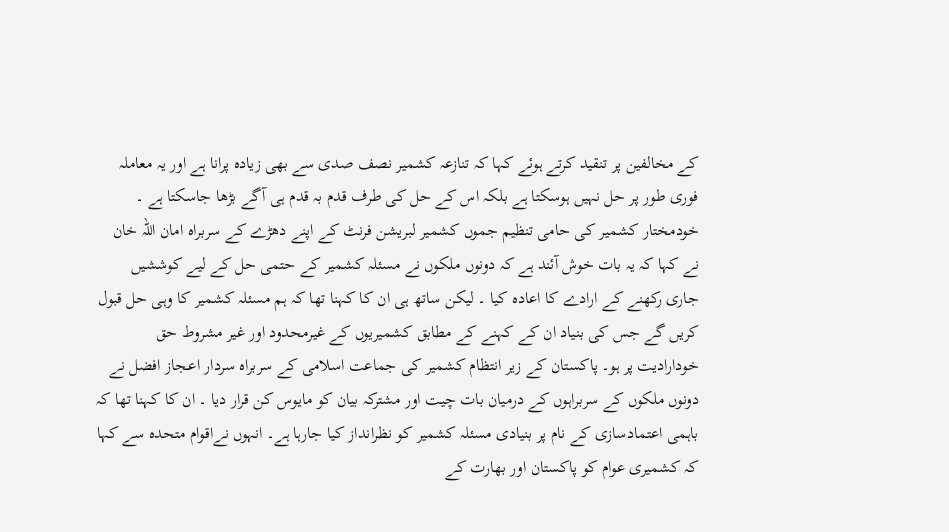کے مخالفین پر تنقید کرتے ہوئے کہا کہ تنازعہ کشمیر نصف صدی سے بھی زیادہ پرانا ہے اور یہ معاملہ فوری طور پر حل نہیں ہوسکتا ہے بلکہ اس کے حل کی طرف قدم بہ قدم ہی آگے بڑھا جاسکتا ہے ۔ خودمختار کشمیر کی حامی تنظیم جموں کشمیر لبریشن فرنٹ کے اپنے دھڑے کے سربراہ امان اللہ خان نے کہا کہ یہ بات خوش آئند ہے کہ دونوں ملکوں نے مسئلہ کشمیر کے حتمی حل کے لیے کوششیں جاری رکھنے کے ارادے کا اعادہ کیا ۔ لیکن ساتھ ہی ان کا کہنا تھا کہ ہم مسئلہ کشمیر کا وہی حل قبول کریں گے جس کی بنیاد ان کے کہنے کے مطابق کشمیریوں کے غیرمحدود اور غیر مشروط حق خودارادیت پر ہو۔ پاکستان کے زیر انتظام کشمیر کی جماعت اسلامی کے سربراہ سردار اعـجاز افضل نے دونوں ملکوں کے سربراہوں کے درمیان بات چیت اور مشترکہ بیان کو مایوس کن قرار دیا ۔ ان کا کہنا تھا کہ باہمی اعتمادسازی کے نام پر بنیادی مسئلہ کشمیر کو نظرانداز کیا جارہا ہے۔ انہوں نےاقوام متحدہ سے کہا کہ کشمیری عوام کو پاکستان اور بھارت کے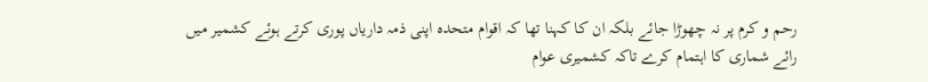رحم و کرم پر نہ چھوڑا جائے بلکہ ان کا کہنا تھا کہ اقوام متحدہ اپنی ذمہ داریاں پوری کرتے ہوئے کشمیر میں رائے شماری کا اہتمام کرے تاکہ کشمیری عوام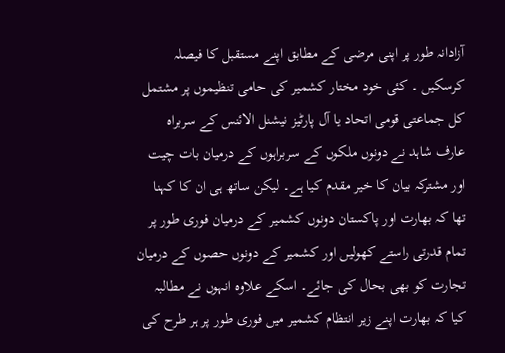آزادانہ طور پر اپنی مرضی کے مطابق اپنے مستقبل کا فیصلہ کرسکیں ۔ کئی خود مختار کشمیر کی حامی تنظیموں پر مشتمل کل جماعتی قومی اتحاد یا آل پارٹیز نیشنل الائنس کے سربراہ عارف شاہد نے دونوں ملکوں کے سربراہوں کے درمیان بات چیت اور مشترکہ بیان کا خیر مقدم کیا ہے۔ لیکن ساتھ ہی ان کا کہنا تھا کہ بھارت اور پاکستان دونوں کشمیر کے درمیان فوری طور پر تمام قدرتی راستے کھولیں اور کشمیر کے دونوں حصوں کے درمیان تجارت کو بھی بحال کی جائے۔ اسکے علاوہ انہوں نے مطالبہ کیا کہ بھارت اپنے زیر انتظام کشمیر میں فوری طور پر ہر طرح کی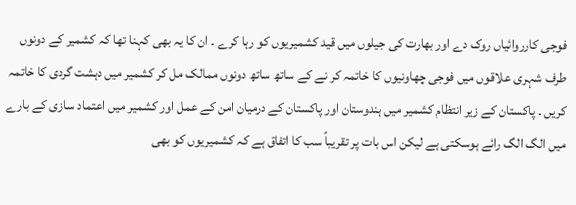فوجی کارروائیاں روک دے اور بھارت کی جیلوں میں قید کشمیریوں کو رہا کرے ۔ ان کا یہ بھی کہنا تھا کہ کشمیر کے دونوں طرف شہری علاقوں میں فوجی چھاونیوں کا خاتمہ کر نے کے ساتھ ساتھ دونوں ممالک مل کر کشمیر میں دہشت گردی کا خاتمہ کریں ۔ پاکستان کے زیر انتظام کشمیر میں ہندوستان اور پاکستان کے درمیان امن کے عمل اور کشمیر میں اعتماد سازی کے بارے میں الگ الگ رائے ہوسکتی ہے لیکن اس بات پر تقریباً سب کا اتفاق ہے کہ کشمیریوں کو بھی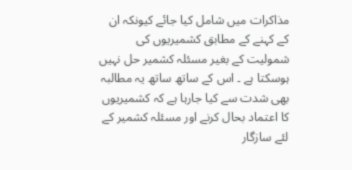مذاکرات میں شامل کیا جائے کیونکہ ان کے کہنے کے مطابق کشمیریوں کی شمولیت کے بغیر مسئلہ کشمیر حل نہیں ہوسکتا ہے ۔ اس کے ساتھ ساتھ یہ مطالبہ بھی شدت سے کیا جارہا ہے کہ کشمیریوں کا اعتماد بحال کرنے اور مسئلہ کشمیر کے لئے سازگار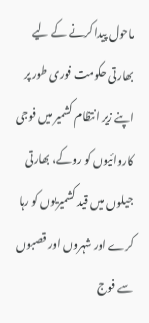ماحول پیدا کرنے کے لیے بھارتی حکومت فوری طور پر اپنے زیر انتظام کشمیر میں فوجی کاروائیوں کو روکے، بھارتی جیلوں میں قید کشمیریوں کو رہا کرے اور شہروں اور قصبوں سے فوج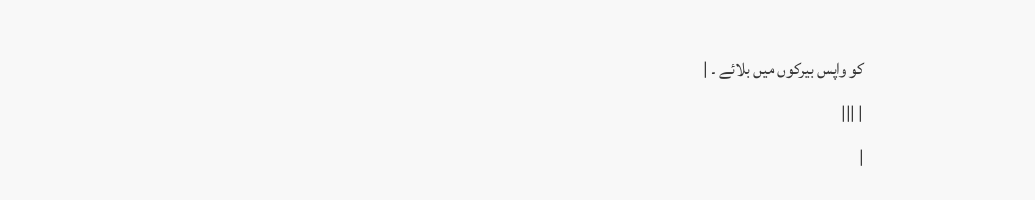کو واپس بیرکوں میں بلائے ۔ |
| |||
|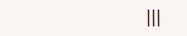|||